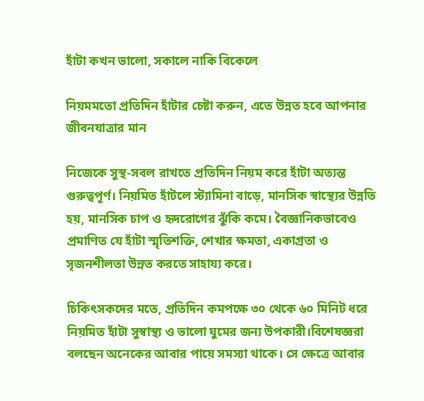হাঁটা কখন ভালো, সকালে নাকি বিকেলে

নিয়মমতো প্রতিদিন হাঁটার চেষ্টা করুন, এতে উন্নত হবে আপনার জীবনযাত্রার মান

নিজেকে সুস্থ-সবল রাখতে প্রতিদিন নিয়ম করে হাঁটা অত্যন্ত গুরুত্বপূর্ণ। নিয়মিত হাঁটলে স্ট্যামিনা বাড়ে, মানসিক স্বাস্থ্যের উন্নতি হয়, মানসিক চাপ ও হৃদরোগের ঝুঁকি কমে। বৈজ্ঞানিকভাবেও প্রমাণিত যে হাঁটা স্মৃতিশক্তি, শেখার ক্ষমতা, একাগ্রতা ও সৃজনশীলতা উন্নত করতে সাহায্য করে।

চিকিৎসকদের মতে, প্রতিদিন কমপক্ষে ৩০ থেকে ৬০ মিনিট ধরে নিয়মিত হাঁটা সুস্বাস্থ্য ও ভালো ঘুমের জন্য উপকারী।বিশেষজ্ঞরা বলছেন অনেকের আবার পায়ে সমস্যা থাকে। সে ক্ষেত্রে আবার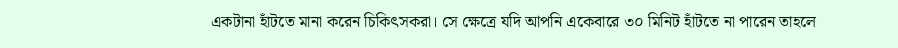একটানা হাঁটতে মানা করেন চিকিৎসকরা। সে ক্ষেত্রে যদি আপনি একেবারে ৩০ মিনিট হাঁটতে না পারেন তাহলে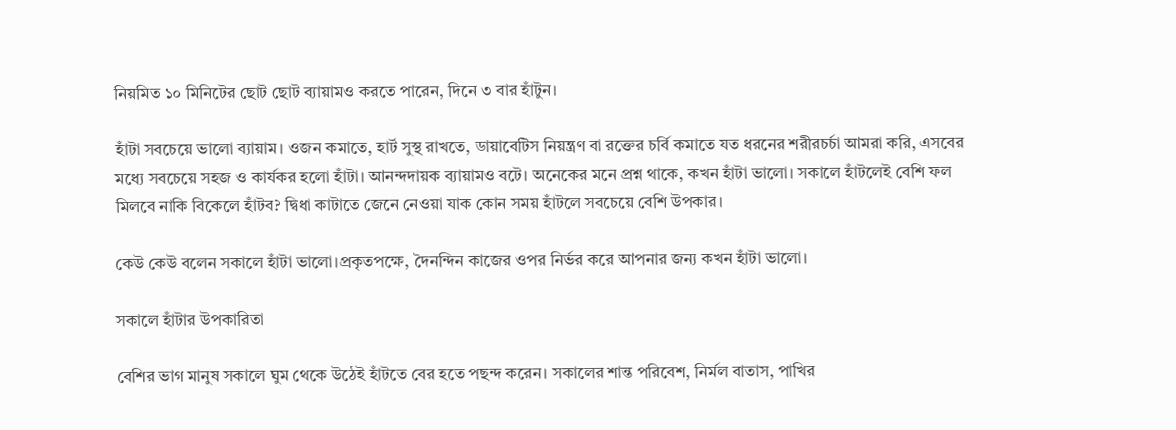নিয়মিত ১০ মিনিটের ছোট ছোট ব্যায়ামও করতে পারেন, দিনে ৩ বার হাঁটুন।

হাঁটা সবচেয়ে ভালো ব্যায়াম। ওজন কমাতে, হার্ট সুস্থ রাখতে, ডায়াবেটিস নিয়ন্ত্রণ বা রক্তের চর্বি কমাতে যত ধরনের শরীরচর্চা আমরা করি, এসবের মধ্যে সবচেয়ে সহজ ও কার্যকর হলো হাঁটা। আনন্দদায়ক ব্যায়ামও বটে। অনেকের মনে প্রশ্ন থাকে, কখন হাঁটা ভালো। সকালে হাঁটলেই বেশি ফল মিলবে নাকি বিকেলে হাঁটব? দ্বিধা কাটাতে জেনে নেওয়া যাক কোন সময় হাঁটলে সবচেয়ে বেশি উপকার।

কেউ কেউ বলেন সকালে হাঁটা ভালো।প্রকৃতপক্ষে, দৈনন্দিন কাজের ওপর নির্ভর করে আপনার জন্য কখন হাঁটা ভালো।

সকালে হাঁটার উপকারিতা

বেশির ভাগ মানুষ সকালে ঘুম থেকে উঠেই হাঁটতে বের হতে পছন্দ করেন। সকালের শান্ত পরিবেশ, নির্মল বাতাস, পাখির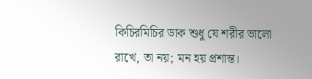কিচিরমিচির ডাক শুধু যে শরীর ভালো রাখে, তা নয়; মন হয় প্রশান্ত।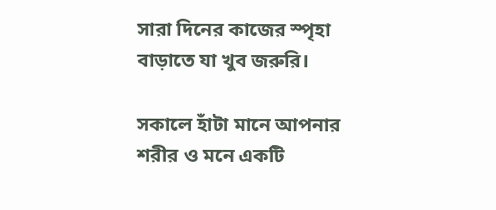সারা দিনের কাজের স্পৃহা বাড়াতে যা খুব জরুরি।

সকালে হাঁটা মানে আপনার শরীর ও মনে একটি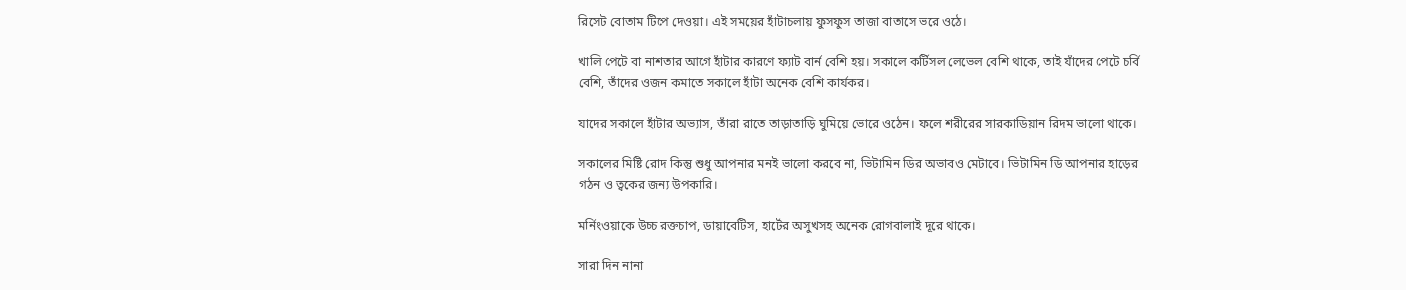রিসেট বোতাম টিপে দেওয়া। এই সময়ের হাঁটাচলায় ফুসফুস তাজা বাতাসে ভরে ওঠে।

খালি পেটে বা নাশতার আগে হাঁটার কারণে ফ্যাট বার্ন বেশি হয়। সকালে কর্টিসল লেভেল বেশি থাকে, তাই যাঁদের পেটে চর্বি বেশি, তাঁদের ওজন কমাতে সকালে হাঁটা অনেক বেশি কার্যকর।

যাদের সকালে হাঁটার অভ্যাস, তাঁরা রাতে তাড়াতাড়ি ঘুমিয়ে ভোরে ওঠেন। ফলে শরীরের সারকাডিয়ান রিদম ভালো থাকে।

সকালের মিষ্টি রোদ কিন্তু শুধু আপনার মনই ভালো করবে না, ভিটামিন ডির অভাবও মেটাবে। ভিটামিন ডি আপনার হাড়ের গঠন ও ত্বকের জন্য উপকারি।

মর্নিংওয়াকে উচ্চ রক্তচাপ, ডায়াবেটিস, হার্টের অসুখসহ অনেক রোগবালাই দূরে থাকে।

সারা দিন নানা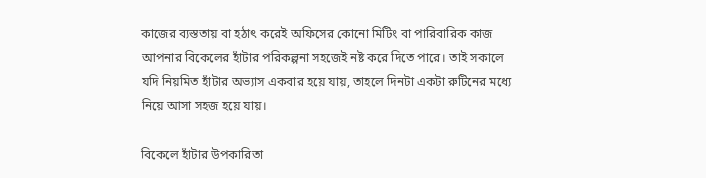কাজের ব্যস্ততায় বা হঠাৎ করেই অফিসের কোনো মিটিং বা পারিবারিক কাজ আপনার বিকেলের হাঁটার পরিকল্পনা সহজেই নষ্ট করে দিতে পারে। তাই সকালে যদি নিয়মিত হাঁটার অভ্যাস একবার হয়ে যায়, তাহলে দিনটা একটা রুটিনের মধ্যে নিয়ে আসা সহজ হয়ে যায়।

বিকেলে হাঁটার উপকারিতা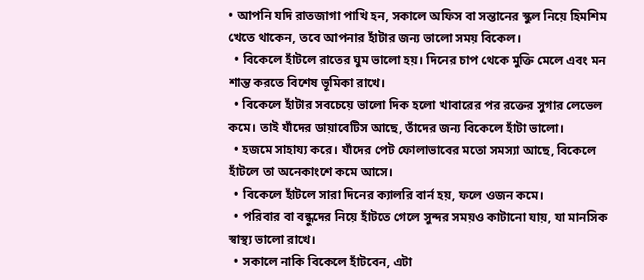• আপনি যদি রাতজাগা পাখি হন, সকালে অফিস বা সন্তানের স্কুল নিয়ে হিমশিম খেতে থাকেন, তবে আপনার হাঁটার জন্য ভালো সময় বিকেল।
  • বিকেলে হাঁটলে রাতের ঘুম ভালো হয়। দিনের চাপ থেকে মুক্তি মেলে এবং মন শান্ত করতে বিশেষ ভূমিকা রাখে।
  • বিকেলে হাঁটার সবচেয়ে ভালো দিক হলো খাবারের পর রক্তের সুগার লেভেল কমে। তাই যাঁদের ডায়াবেটিস আছে, তাঁদের জন্য বিকেলে হাঁটা ভালো।
  • হজমে সাহায্য করে। যাঁদের পেট ফোলাভাবের মতো সমস্যা আছে, বিকেলে হাঁটলে তা অনেকাংশে কমে আসে।
  • বিকেলে হাঁটলে সারা দিনের ক্যালরি বার্ন হয়, ফলে ওজন কমে।
  • পরিবার বা বন্ধুদের নিয়ে হাঁটতে গেলে সুন্দর সময়ও কাটানো যায়, যা মানসিক স্বাস্থ্য ভালো রাখে।
  • সকালে নাকি বিকেলে হাঁটবেন, এটা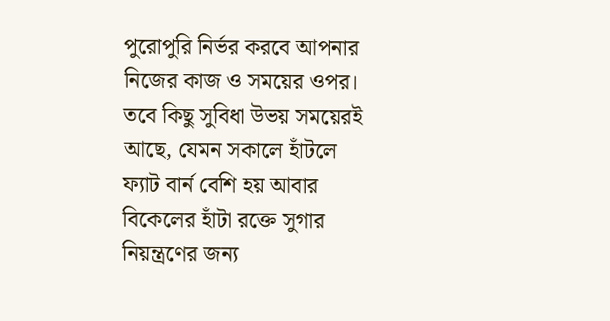পুরোপুরি নির্ভর করবে আপনার নিজের কাজ ও সময়ের ওপর। তবে কিছু সুবিধা উভয় সময়েরই আছে, যেমন সকালে হাঁটলে ফ্যাট বার্ন বেশি হয় আবার বিকেলের হাঁটা রক্তে সুগার নিয়ন্ত্রণের জন্য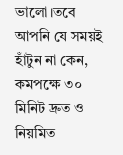ভালো।তবে আপনি যে সময়ই হাঁটুন না কেন, কমপক্ষে ৩০ মিনিট দ্রুত ও নিয়মিত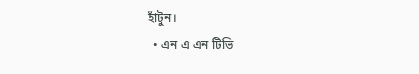হাঁটুন।
  • এন এ এন টিভি